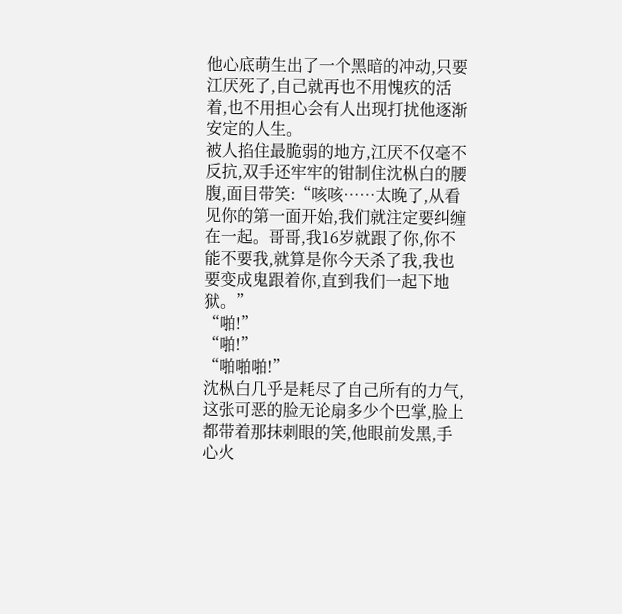他心底萌生出了一个黑暗的冲动,只要江厌死了,自己就再也不用愧疚的活着,也不用担心会有人出现打扰他逐渐安定的人生。
被人掐住最脆弱的地方,江厌不仅毫不反抗,双手还牢牢的钳制住沈枞白的腰腹,面目带笑:“咳咳……太晚了,从看见你的第一面开始,我们就注定要纠缠在一起。哥哥,我16岁就跟了你,你不能不要我,就算是你今天杀了我,我也要变成鬼跟着你,直到我们一起下地狱。”
“啪!”
“啪!”
“啪啪啪!”
沈枞白几乎是耗尽了自己所有的力气,这张可恶的脸无论扇多少个巴掌,脸上都带着那抹刺眼的笑,他眼前发黑,手心火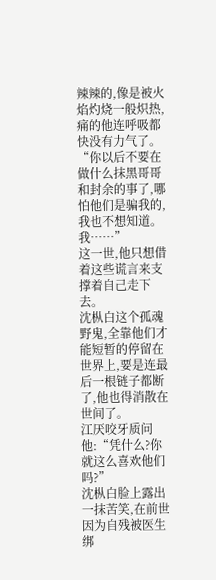辣辣的,像是被火焰灼烧一般炽热,痛的他连呼吸都快没有力气了。
“你以后不要在做什么抹黑哥哥和封余的事了,哪怕他们是骗我的,我也不想知道。我……”
这一世,他只想借着这些谎言来支撑着自己走下去。
沈枞白这个孤魂野鬼,全靠他们才能短暂的停留在世界上,要是连最后一根链子都断了,他也得消散在世间了。
江厌咬牙质问他:“凭什么?你就这么喜欢他们吗?”
沈枞白脸上露出一抹苦笑,在前世因为自残被医生绑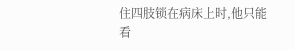住四肢锁在病床上时,他只能看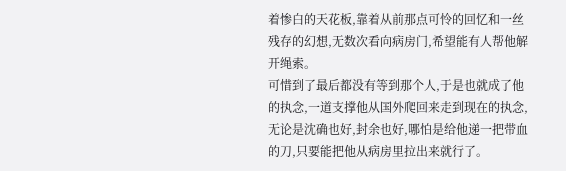着惨白的天花板,靠着从前那点可怜的回忆和一丝残存的幻想,无数次看向病房门,希望能有人帮他解开绳索。
可惜到了最后都没有等到那个人,于是也就成了他的执念,一道支撑他从国外爬回来走到现在的执念,无论是沈确也好,封余也好,哪怕是给他递一把带血的刀,只要能把他从病房里拉出来就行了。